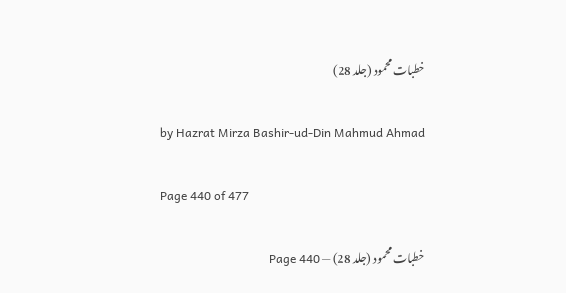خطبات محمود (جلد 28)

by Hazrat Mirza Bashir-ud-Din Mahmud Ahmad

Page 440 of 477

خطبات محمود (جلد 28) — Page 440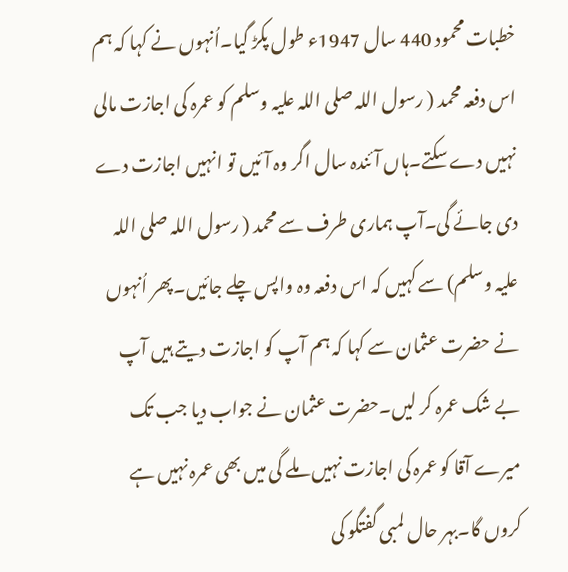خطبات محمود 440 سال 1947ء طول پکڑ گیا۔اُنہوں نے کہا کہ ہم اس دفعہ محمد ( رسول اللہ صلی اللہ علیہ وسلم کو عمرہ کی اجازت مالی نہیں دے سکتے۔ہاں آئندہ سال اگر وہ آئیں تو انہیں اجازت دے دی جائے گی۔آپ ہماری طرف سے محمد ( رسول اللہ صلی اللہ علیہ وسلم) سے کہیں کہ اس دفعہ وہ واپس چلے جائیں۔پھر اُنہوں نے حضرت عثمان سے کہا کہ ہم آپ کو اجازت دیتے ہیں آپ بے شک عمرہ کر لیں۔حضرت عثمان نے جواب دیا جب تک میرے آقا کو عمرہ کی اجازت نہیں ملے گی میں بھی عمرہ نہیں ہے کروں گا۔بہر حال لمبی گفتگو کی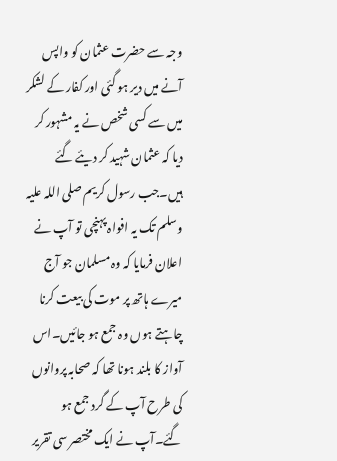وجہ سے حضرت عثمان کو واپس آنے میں دیر ہو گئی اور کفار کے لشکر میں سے کسی شخص نے یہ مشہور کر دیا کہ عثمان شہید کر دیئے گئے ہیں۔جب رسول کریم صلی اللہ علیہ وسلم تک یہ افواہ پہنچی تو آپ نے اعلان فرمایا کہ وہ مسلمان جو آج میرے ہاتھ پر موت کی بیعت کرنا چاہتے ہوں وہ جمع ہو جائیں۔اس آواز کا بلند ہونا تھا کہ صحابہ پروانوں کی طرح آپ کے گرد جمع ہو گئے۔آپ نے ایک مختصر سی تقریر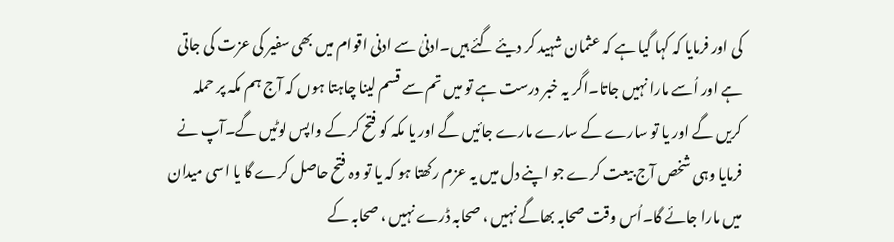کی اور فرمایا کہ کہا گیا ہے کہ عثمان شہید کر دیئے گئے ہیں۔ادنیٰ سے ادنی اقوام میں بھی سفیر کی عزت کی جاتی ہے اور اُسے مارا نہیں جاتا۔اگر یہ خبر درست ہے تو میں تم سے قسم لینا چاہتا ہوں کہ آج ہم مکہ پر حملہ کریں گے اور یا تو سارے کے سارے مارے جائیں گے اور یا مکہ کو فتح کر کے واپس لوٹیں گے۔آپ نے فرمایا وہی شخص آج بیعت کرے جو اپنے دل میں یہ عزم رکھتا ہو کہ یا تو وہ فتح حاصل کرے گا یا اسی میدان میں مارا جائے گا۔اُس وقت صحابہ بھاگے نہیں ، صحابہ ڈرے نہیں ، صحابہ کے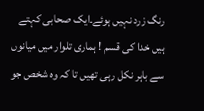رنگ زرد نہیں ہوئے۔ایک صحابی کہتے ہیں خدا کی قسم ! ہماری تلوار میں میانوں سے باہر نکل رہی تھیں تا کہ وہ شخص جو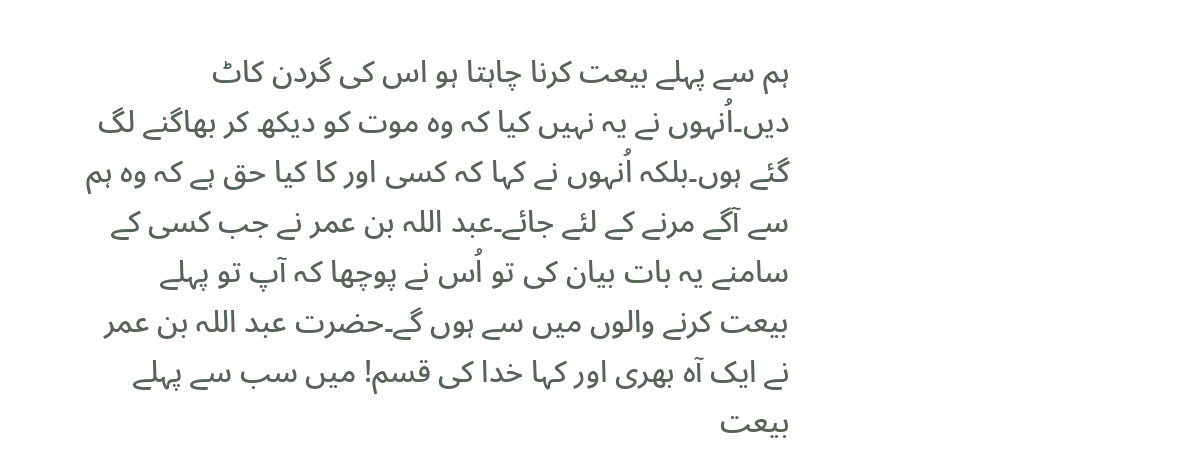ہم سے پہلے بیعت کرنا چاہتا ہو اس کی گردن کاٹ دیں۔اُنہوں نے یہ نہیں کیا کہ وہ موت کو دیکھ کر بھاگنے لگ گئے ہوں۔بلکہ اُنہوں نے کہا کہ کسی اور کا کیا حق ہے کہ وہ ہم سے آگے مرنے کے لئے جائے۔عبد اللہ بن عمر نے جب کسی کے سامنے یہ بات بیان کی تو اُس نے پوچھا کہ آپ تو پہلے بیعت کرنے والوں میں سے ہوں گے۔حضرت عبد اللہ بن عمر نے ایک آہ بھری اور کہا خدا کی قسم! میں سب سے پہلے بیعت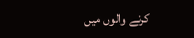کرنے والوں میں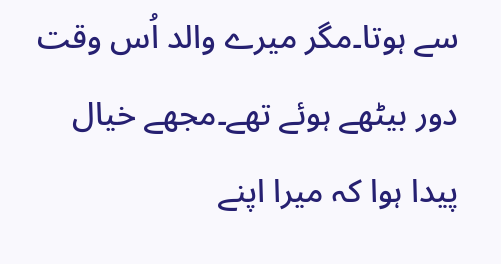سے ہوتا۔مگر میرے والد اُس وقت دور بیٹھے ہوئے تھے۔مجھے خیال پیدا ہوا کہ میرا اپنے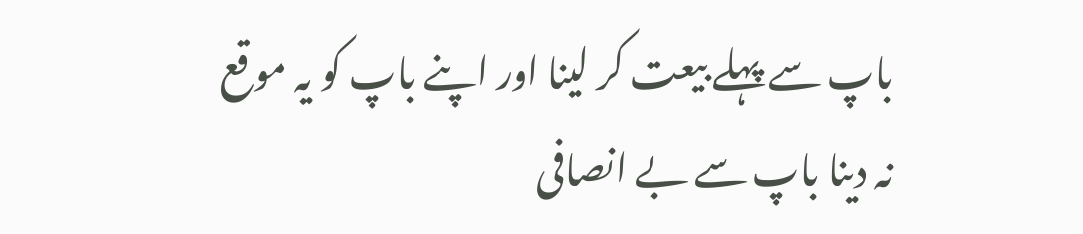باپ سے پہلے بیعت کر لینا اور اپنے باپ کو یہ موقع نہ دینا باپ سے بے انصافی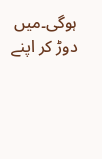ہوگی۔میں دوڑ کر اپنے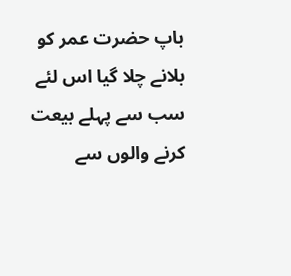باپ حضرت عمر کو بلانے چلا گیا اس لئے سب سے پہلے بیعت کرنے والوں سے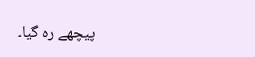پیچھے رہ گیا۔